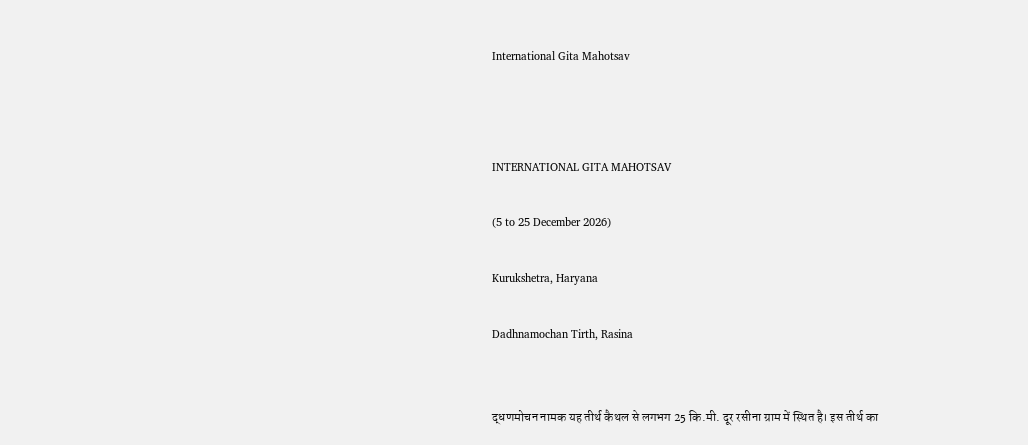International Gita Mahotsav



INTERNATIONAL GITA MAHOTSAV

(5 to 25 December 2026)

Kurukshetra, Haryana

Dadhnamochan Tirth, Rasina


द्धणमोचन नामक यह तीर्थ कैथल से लगभग 25 कि.मी. दूर रसीना ग्राम में स्थित है। इस तीर्थ का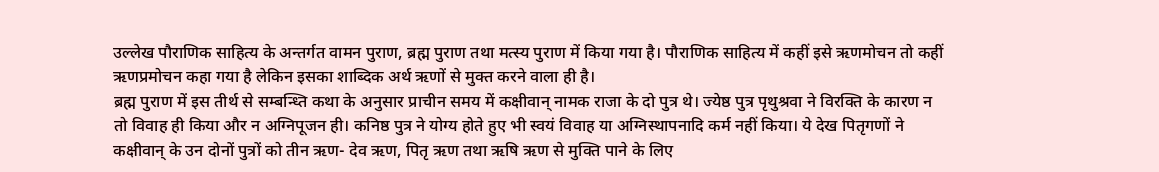उल्लेख पौराणिक साहित्य के अन्तर्गत वामन पुराण, ब्रह्म पुराण तथा मत्स्य पुराण में किया गया है। पौराणिक साहित्य में कहीं इसे ऋणमोचन तो कहीं ऋणप्रमोचन कहा गया है लेकिन इसका शाब्दिक अर्थ ऋणों से मुक्त करने वाला ही है।
ब्रह्म पुराण में इस तीर्थ से सम्बन्ध्ति कथा के अनुसार प्राचीन समय में कक्षीवान् नामक राजा के दो पुत्र थे। ज्येष्ठ पुत्र पृथुश्रवा ने विरक्ति के कारण न तो विवाह ही किया और न अग्निपूजन ही। कनिष्ठ पुत्र ने योग्य होते हुए भी स्वयं विवाह या अग्निस्थापनादि कर्म नहीं किया। ये देख पितृगणों ने कक्षीवान् के उन दोनों पुत्रों को तीन ऋण- देव ऋण, पितृ ऋण तथा ऋषि ऋण से मुक्ति पाने के लिए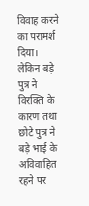विवाह करने का परामर्श दिया। लेकिन बड़े पुत्र ने विरक्ति के कारण तथा छोटे पुत्र ने बड़े भाई के अविवाहित रहने पर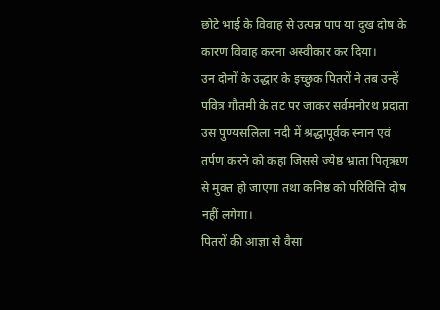छोटे भाई के विवाह से उत्पन्न पाप या दुख दोष के कारण विवाह करना अस्वीकार कर दिया।
उन दोनों के उद्धार के इच्छुक पितरों ने तब उन्हें पवित्र गौतमी के तट पर जाकर सर्वमनोरथ प्रदाता उस पुण्यसलिला नदी में श्रद्धापूर्वक स्नान एवं तर्पण करने को कहा जिससे ज्येष्ठ भ्राता पितृऋण से मुक्त हो जाएगा तथा कनिष्ठ को परिवित्ति दोष नहीं लगेगा।
पितरों की आज्ञा से वैसा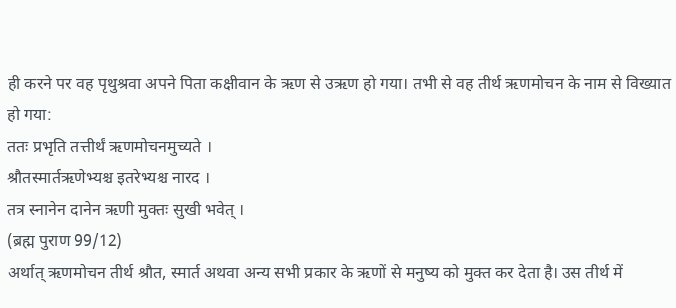ही करने पर वह पृथुश्रवा अपने पिता कक्षीवान के ऋण से उऋण हो गया। तभी से वह तीर्थ ऋणमोचन के नाम से विख्यात हो गया:
ततः प्रभृति तत्तीर्थं ऋणमोचनमुच्यते ।
श्रौतस्मार्तऋणेभ्यश्च इतरेभ्यश्च नारद ।
तत्र स्नानेन दानेन ऋणी मुक्तः सुखी भवेत् ।
(ब्रह्म पुराण 99/12)
अर्थात् ऋणमोचन तीर्थ श्रौत, स्मार्त अथवा अन्य सभी प्रकार के ऋणों से मनुष्य को मुक्त कर देता है। उस तीर्थ में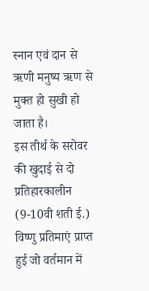स्नान एवं दान से ऋणी मनुष्य ऋण से मुक्त हो सुखी हो जाता है।
इस तीर्थ के सरोवर की खुदाई से दो प्रतिहारकालीन (9-10वी शती ई.) विष्णु प्रतिमाएं प्राप्त हुई जो वर्तमान में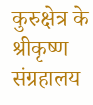कुरुक्षेत्र के श्रीकृष्ण संग्रहालय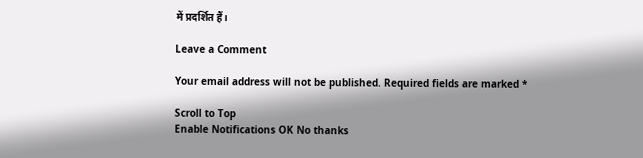में प्रदर्शित हैं।

Leave a Comment

Your email address will not be published. Required fields are marked *

Scroll to Top
Enable Notifications OK No thanks